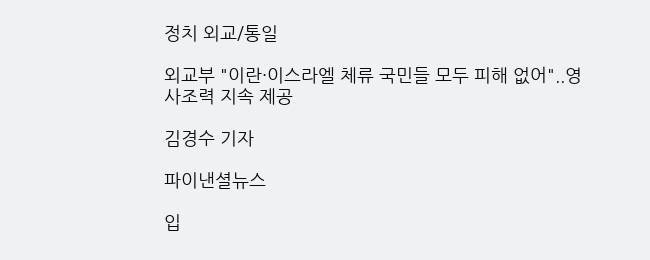정치 외교/통일

외교부 "이란·이스라엘 체류 국민들 모두 피해 없어"..영사조력 지속 제공

김경수 기자

파이낸셜뉴스

입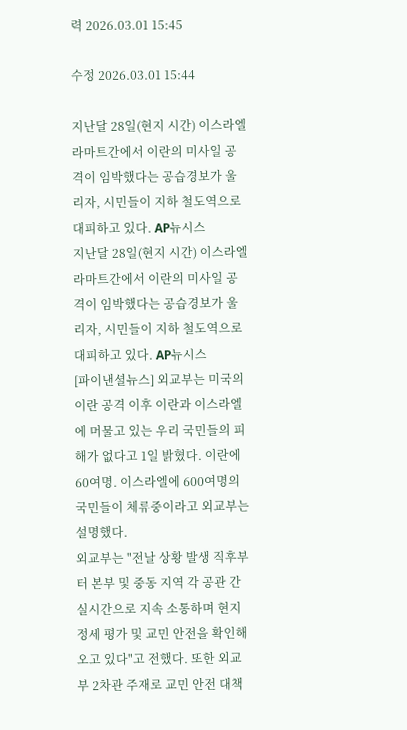력 2026.03.01 15:45

수정 2026.03.01 15:44

지난달 28일(현지 시간) 이스라엘 라마트간에서 이란의 미사일 공격이 임박했다는 공습경보가 울리자, 시민들이 지하 철도역으로 대피하고 있다. AP뉴시스
지난달 28일(현지 시간) 이스라엘 라마트간에서 이란의 미사일 공격이 임박했다는 공습경보가 울리자, 시민들이 지하 철도역으로 대피하고 있다. AP뉴시스
[파이낸셜뉴스] 외교부는 미국의 이란 공격 이후 이란과 이스라엘에 머물고 있는 우리 국민들의 피해가 없다고 1일 밝혔다. 이란에 60여명. 이스라엘에 600여명의 국민들이 체류중이라고 외교부는 설명했다.
외교부는 "전날 상황 발생 직후부터 본부 및 중동 지역 각 공관 간 실시간으로 지속 소통하며 현지 정세 평가 및 교민 안전을 확인해 오고 있다"고 전했다. 또한 외교부 2차관 주재로 교민 안전 대책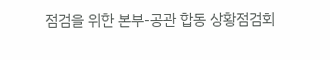점검을 위한 본부-공관 합동 상황점검회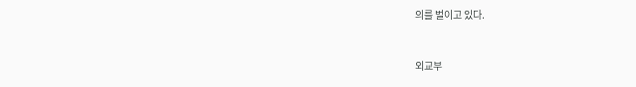의를 벌이고 있다.


외교부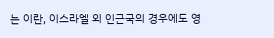는 이란, 이스라엘 외 인근국의 경우에도 영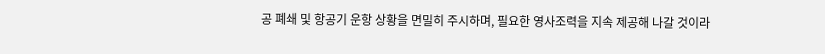공 폐쇄 및 항공기 운항 상황을 면밀히 주시하며, 필요한 영사조력을 지속 제공해 나갈 것이라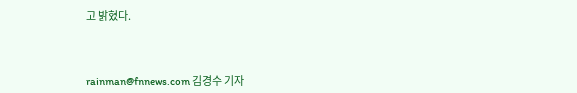고 밝혔다.



rainman@fnnews.com 김경수 기자